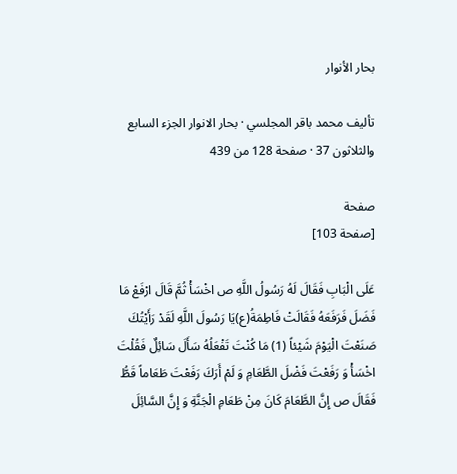بحار الأنوار

تأليف محمد باقر المجلسي · بحار الانوار الجزء السابع والثلاثون 37 · صفحة 128 من 439

صفحة
[صفحة 103]

عَلَى الْبَابِ فَقَالَ لَهُ رَسُولُ اللَّهِ ص اخْسَأْ ثُمَّ قَالَ ارْفَعْ مَا فَضَلَ فَرَفَعَهُ فَقَالَتْ فَاطِمَةُ(ع)يَا رَسُولَ اللَّهِ لَقَدْ رَأَيْتُكَ صَنَعْتَ الْيَوْمَ شَيْئاً (1) مَا كُنْتَ تَفْعَلُهُ سَأَلَ سَائِلٌ فَقُلْتَ اخْسَأْ وَ رَفَعْتَ فَضْلَ الطَّعَامِ وَ لَمْ أَرَكَ رَفَعْتَ طَعَاماً قَطُّ فَقَالَ ص إِنَّ الطَّعَامَ كَانَ مِنْ طَعَامِ الْجَنَّةِ وَ إِنَّ السَّائِلَ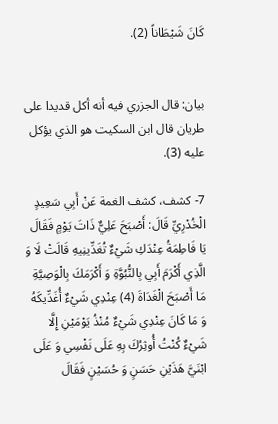كَانَ شَيْطَاناً (2).


بيان: قال الجزري فيه أنه أكل قديدا على طريان قال ابن السكيت هو الذي يؤكل عليه (3).

7- كشف، كشف الغمة عَنْ أَبِي سَعِيدٍ الْخُدْرِيِّ قَالَ: أَصْبَحَ عَلِيٌّ ذَاتَ يَوْمٍ فَقَالَ يَا فَاطِمَةُ عِنْدَكِ شَيْءٌ تُغَدِّينِيهِ قَالَتْ لَا وَ الَّذِي أَكْرَمَ أَبِي بِالنُّبُوَّةِ وَ أَكْرَمَكَ بِالْوَصِيَّةِ مَا أَصْبَحَ الْغَدَاةَ (4) عِنْدِي شَيْءٌ أُغَدِّيكَهُ وَ مَا كَانَ عِنْدِي شَيْءٌ مُنْذُ يَوْمَيْنِ إِلَّا شَيْءٌ كُنْتُ أُوثِرُكَ بِهِ عَلَى نَفْسِي وَ عَلَى ابْنَيَّ هَذَيْنِ حَسَنٍ وَ حُسَيْنٍ فَقَالَ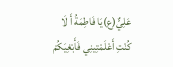عَلِيٌّ(ع)يَا فَاطِمَةُ أَ لَا كُنْتِ أَعْلَمْتِينِي فَأَبْغِيَكُمْ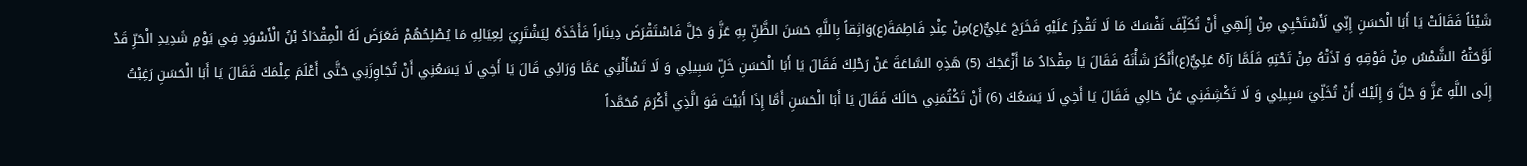شَيْئاً فَقَالَتْ يَا أَبَا الْحَسَنِ إِنِّي لَأَسْتَحْيِي مِنْ إِلَهِي أَنْ تُكَلِّفَ نَفْسَكَ مَا لَا تَقْدِرُ عَلَيْهِ فَخَرَجَ عَلِيٌّ(ع)مِنْ عِنْدِ فَاطِمَةَ(ع)وَاثِقاً بِاللَّهِ حَسَنَ الظَّنِّ بِهِ عَزَّ وَ جَلَّ فَاسْتَقْرَضَ دِينَاراً فَأَخَذَهُ لِيَشْتَرِيَ لِعِيَالِهِ مَا يُصْلِحُهُمْ فَعَرَضَ لَهُ الْمِقْدَادُ بْنُ الْأَسْوَدِ فِي يَوْمٍ شَدِيدِ الْحَرِّ قَدْ لَوَّحَتْهُ الشَّمْسُ مِنْ فَوْقِهِ وَ آذَتْهُ مِنْ تَحْتِهِ فَلَمَّا رَآهُ عَلِيٌّ(ع)أَنْكَرَ شَأْنَهُ فَقَالَ يَا مِقْدَادُ مَا أَزْعَجَكَ (5) هَذِهِ السَّاعَةَ عَنْ رَحْلِكَ فَقَالَ يَا أَبَا الْحَسَنِ خَلِّ سَبِيلِي وَ لَا تَسْأَلْنِي عَمَّا وَرَائِي قَالَ يَا أَخِي لَا يَسَعُنِي أَنْ تُجَاوِزَنِي حَتَّى أَعْلَمَ عِلْمَكَ فَقَالَ يَا أَبَا الْحَسَنِ رَغِبْتُ إِلَى اللَّهِ عَزَّ وَ جَلَّ وَ إِلَيْكَ أَنْ تُخَلِّيَ سَبِيلِي وَ لَا تَكْشِفَنِي عَنْ حَالِي فَقَالَ يَا أَخِي لَا يَسَعُكَ (6) أَنْ تَكْتُمَنِي حَالَكَ فَقَالَ يَا أَبَا الْحَسَنِ أَمَّا إِذَا أَبَيْتَ فَوَ الَّذِي أَكْرَمَ مُحَمَّداً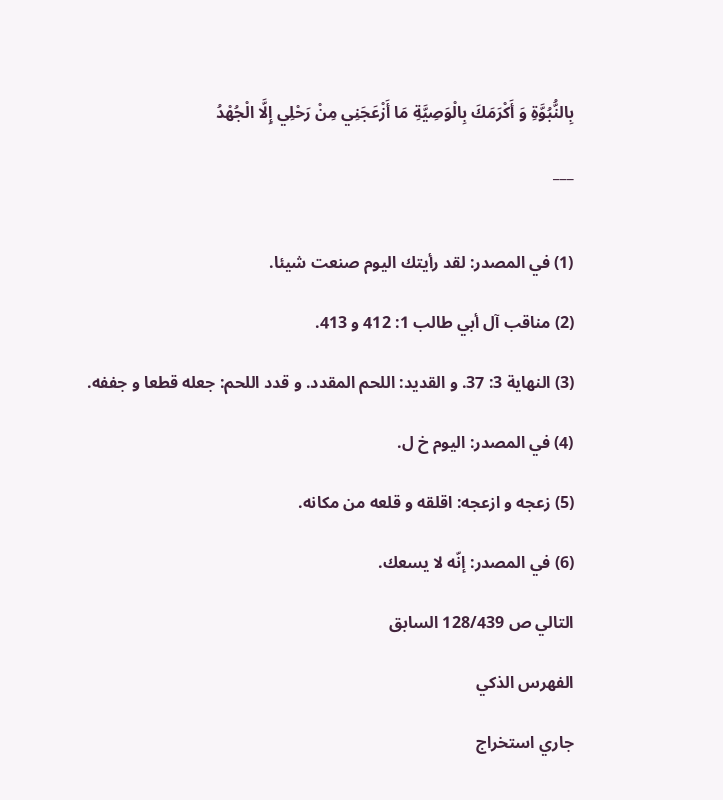بِالنُّبُوَّةِ وَ أَكْرَمَكَ بِالْوَصِيَّةِ مَا أَزْعَجَنِي مِنْ رَحْلِي إِلَّا الْجُهْدُ

___


(1) في المصدر: لقد رأيتك اليوم صنعت شيئا.

(2) مناقب آل أبي طالب 1: 412 و 413.

(3) النهاية 3: 37. و القديد: اللحم المقدد. و قدد اللحم: جعله قطعا و جففه.

(4) في المصدر: اليوم خ ل.

(5) زعجه و ازعجه: اقلقه و قلعه من مكانه.

(6) في المصدر: إنّه لا يسعك.

التالي ص 128/439 السابق

الفهرس الذكي

جاري استخراج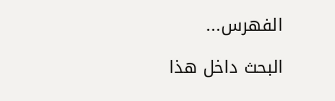الفهرس...

البحث داخل هذا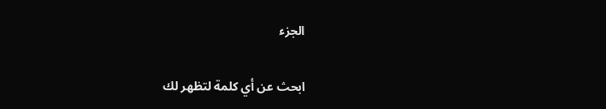الجزء

ابحث عن أي كلمة لتظهر لك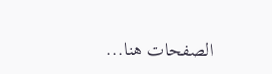الصفحات هنا...